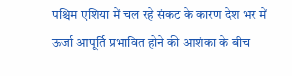पश्चिम एशिया में चल रहे संकट के कारण देश भर में ऊर्जा आपूर्ति प्रभावित होने की आशंका के बीच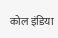कोल इंडिया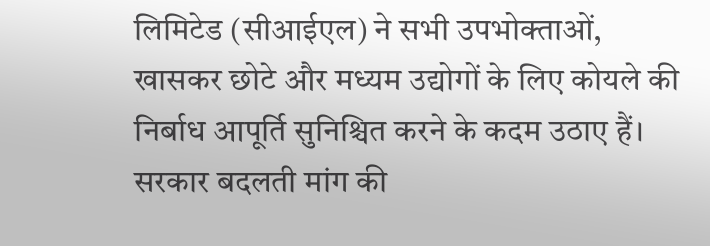लिमिटेड (सीआईएल) ने सभी उपभोक्ताओं, खासकर छोटे और मध्यम उद्योगों के लिए कोयले की निर्बाध आपूर्ति सुनिश्चित करने के कदम उठाए हैं। सरकार बदलती मांग की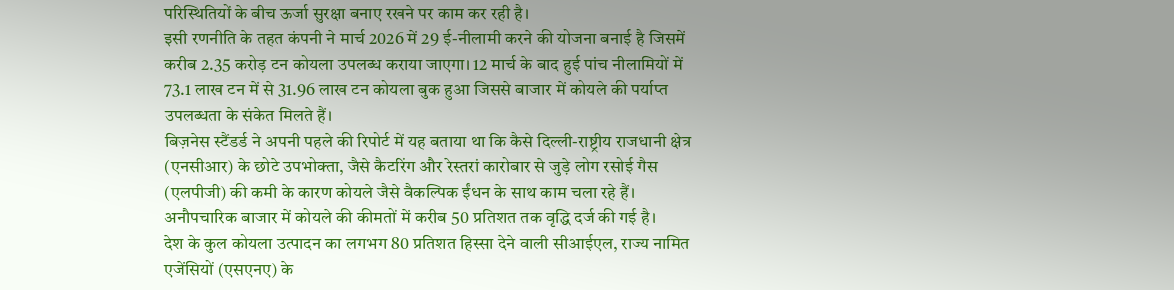परिस्थितियों के बीच ऊर्जा सुरक्षा बनाए रखने पर काम कर रही है।
इसी रणनीति के तहत कंपनी ने मार्च 2026 में 29 ई-नीलामी करने की योजना बनाई है जिसमें करीब 2.35 करोड़ टन कोयला उपलब्ध कराया जाएगा। 12 मार्च के बाद हुई पांच नीलामियों में 73.1 लाख टन में से 31.96 लाख टन कोयला बुक हुआ जिससे बाजार में कोयले की पर्याप्त उपलब्धता के संकेत मिलते हैं।
बिज़नेस स्टैंडर्ड ने अपनी पहले की रिपोर्ट में यह बताया था कि कैसे दिल्ली-राष्ट्रीय राजधानी क्षेत्र (एनसीआर) के छोटे उपभोक्ता, जैसे कैटरिंग और रेस्तरां कारोबार से जुड़े लोग रसोई गैस (एलपीजी) की कमी के कारण कोयले जैसे वैकल्पिक ईंधन के साथ काम चला रहे हैं। अनौपचारिक बाजार में कोयले की कीमतों में करीब 50 प्रतिशत तक वृद्धि दर्ज की गई है।
देश के कुल कोयला उत्पादन का लगभग 80 प्रतिशत हिस्सा देने वाली सीआईएल, राज्य नामित एजेंसियों (एसएनए) के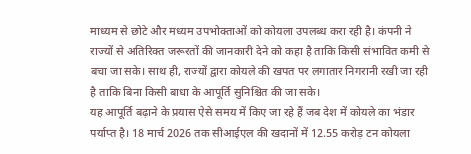माध्यम से छोटे और मध्यम उपभोक्ताओं को कोयला उपलब्ध करा रही है। कंपनी ने राज्यों से अतिरिक्त जरूरतों की जानकारी देने को कहा है ताकि किसी संभावित कमी से बचा जा सके। साथ ही, राज्यों द्वारा कोयले की खपत पर लगातार निगरानी रखी जा रही है ताकि बिना किसी बाधा के आपूर्ति सुनिश्चित की जा सके।
यह आपूर्ति बढ़ाने के प्रयास ऐसे समय में किए जा रहे हैं जब देश में कोयले का भंडार पर्याप्त है। 18 मार्च 2026 तक सीआईएल की खदानों में 12.55 करोड़ टन कोयला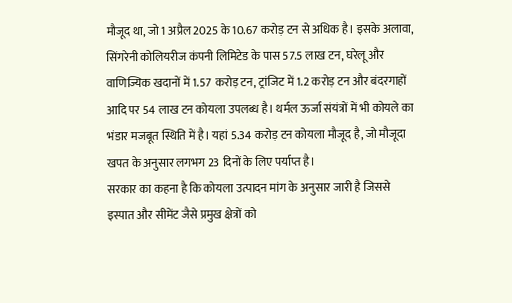मौजूद था, जो 1 अप्रैल 2025 के 10.67 करोड़ टन से अधिक है। इसके अलावा, सिंगरेनी कोलियरीज कंपनी लिमिटेड के पास 57.5 लाख टन, घरेलू और वाणिज्यिक खदानों में 1.57 करोड़ टन, ट्रांजिट में 1.2 करोड़ टन और बंदरगाहों आदि पर 54 लाख टन कोयला उपलब्ध है। थर्मल ऊर्जा संयंत्रों में भी कोयले का भंडार मजबूत स्थिति में है। यहां 5.34 करोड़ टन कोयला मौजूद है, जो मौजूदा खपत के अनुसार लगभग 23 दिनों के लिए पर्याप्त है।
सरकार का कहना है कि कोयला उत्पादन मांग के अनुसार जारी है जिससे इस्पात और सीमेंट जैसे प्रमुख क्षेत्रों को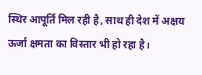स्थिर आपूर्ति मिल रही है, साथ ही देश में अक्षय ऊर्जा क्षमता का विस्तार भी हो रहा है।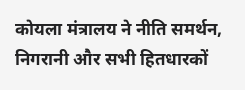कोयला मंत्रालय ने नीति समर्थन, निगरानी और सभी हितधारकों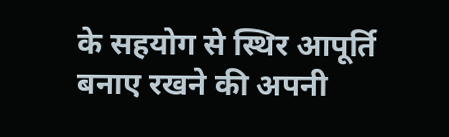के सहयोग से स्थिर आपूर्ति बनाए रखने की अपनी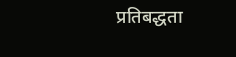प्रतिबद्धता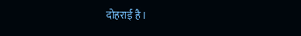दोहराई है।